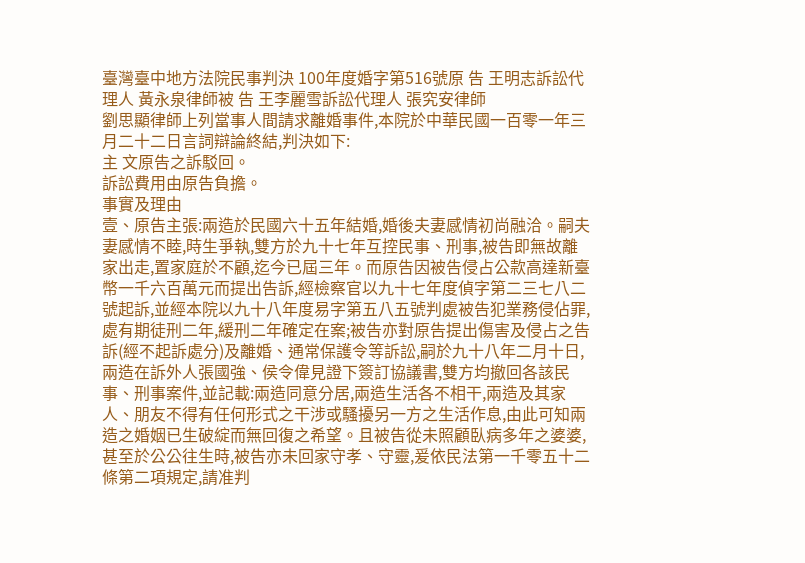臺灣臺中地方法院民事判決 100年度婚字第516號原 告 王明志訴訟代理人 黃永泉律師被 告 王李麗雪訴訟代理人 張究安律師
劉思顯律師上列當事人間請求離婚事件,本院於中華民國一百零一年三月二十二日言詞辯論終結,判決如下:
主 文原告之訴駁回。
訴訟費用由原告負擔。
事實及理由
壹、原告主張:兩造於民國六十五年結婚,婚後夫妻感情初尚融洽。嗣夫妻感情不睦,時生爭執,雙方於九十七年互控民事、刑事,被告即無故離家出走,置家庭於不顧,迄今已屆三年。而原告因被告侵占公款高達新臺幣一千六百萬元而提出告訴,經檢察官以九十七年度偵字第二三七八二號起訴,並經本院以九十八年度易字第五八五號判處被告犯業務侵佔罪,處有期徒刑二年,緩刑二年確定在案;被告亦對原告提出傷害及侵占之告訴(經不起訴處分)及離婚、通常保護令等訴訟,嗣於九十八年二月十日,兩造在訴外人張國強、侯令偉見證下簽訂協議書,雙方均撤回各該民事、刑事案件,並記載:兩造同意分居,兩造生活各不相干,兩造及其家人、朋友不得有任何形式之干涉或騷擾另一方之生活作息,由此可知兩造之婚姻已生破綻而無回復之希望。且被告從未照顧臥病多年之婆婆,甚至於公公往生時,被告亦未回家守孝、守靈,爰依民法第一千零五十二條第二項規定,請准判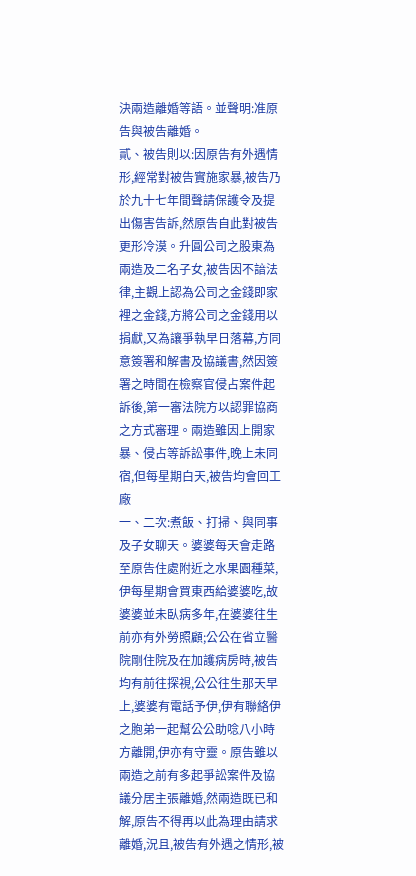決兩造離婚等語。並聲明:准原告與被告離婚。
貳、被告則以:因原告有外遇情形,經常對被告實施家暴,被告乃於九十七年間聲請保護令及提出傷害告訴,然原告自此對被告更形冷漠。升圓公司之股東為兩造及二名子女,被告因不諳法律,主觀上認為公司之金錢即家裡之金錢,方將公司之金錢用以捐獻,又為讓爭執早日落幕,方同意簽署和解書及協議書,然因簽署之時間在檢察官侵占案件起訴後,第一審法院方以認罪協商之方式審理。兩造雖因上開家暴、侵占等訴訟事件,晚上未同宿,但每星期白天,被告均會回工廠
一、二次:煮飯、打掃、與同事及子女聊天。婆婆每天會走路至原告住處附近之水果園種菜,伊每星期會買東西給婆婆吃,故婆婆並未臥病多年,在婆婆往生前亦有外勞照顧;公公在省立醫院剛住院及在加護病房時,被告均有前往探視,公公往生那天早上,婆婆有電話予伊,伊有聯絡伊之胞弟一起幫公公助唸八小時方離開,伊亦有守靈。原告雖以兩造之前有多起爭訟案件及協議分居主張離婚,然兩造既已和解,原告不得再以此為理由請求離婚,況且,被告有外遇之情形,被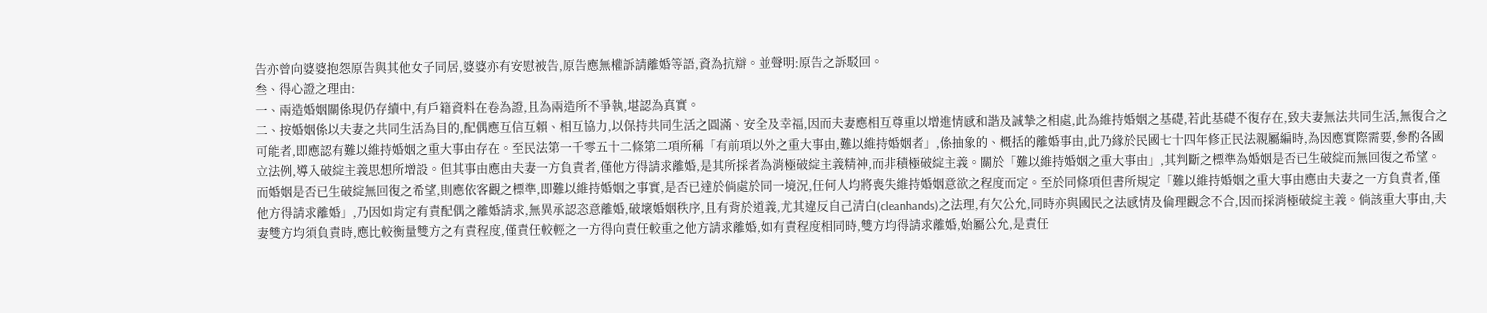告亦曾向婆婆抱怨原告與其他女子同居,婆婆亦有安慰被告,原告應無權訴請離婚等語,資為抗辯。並聲明:原告之訴駁回。
叁、得心證之理由:
一、兩造婚姻關係現仍存續中,有戶籍資料在卷為證,且為兩造所不爭執,堪認為真實。
二、按婚姻係以夫妻之共同生活為目的,配偶應互信互賴、相互協力,以保持共同生活之圓滿、安全及幸福,因而夫妻應相互尊重以增進情感和諧及誠摯之相處,此為維持婚姻之基礎,若此基礎不復存在,致夫妻無法共同生活,無復合之可能者,即應認有難以維持婚姻之重大事由存在。至民法第一千零五十二條第二項所稱「有前項以外之重大事由,難以維持婚姻者」,係抽象的、概括的離婚事由,此乃緣於民國七十四年修正民法親屬編時,為因應實際需要,參酌各國立法例,導入破綻主義思想所增設。但其事由應由夫妻一方負責者,僅他方得請求離婚,是其所採者為消極破綻主義精神,而非積極破綻主義。關於「難以維持婚姻之重大事由」,其判斷之標準為婚姻是否已生破綻而無回復之希望。而婚姻是否已生破綻無回復之希望,則應依客觀之標準,即難以維持婚姻之事實,是否已達於倘處於同一境況,任何人均將喪失維持婚姻意欲之程度而定。至於同條項但書所規定「難以維持婚姻之重大事由應由夫妻之一方負責者,僅他方得請求離婚」,乃因如肯定有責配偶之離婚請求,無異承認恣意離婚,破壞婚姻秩序,且有背於道義,尤其違反自己清白(cleanhands)之法理,有欠公允,同時亦與國民之法感情及倫理觀念不合,因而採消極破綻主義。倘該重大事由,夫妻雙方均須負責時,應比較衡量雙方之有責程度,僅責任較輕之一方得向責任較重之他方請求離婚,如有責程度相同時,雙方均得請求離婚,始屬公允,是責任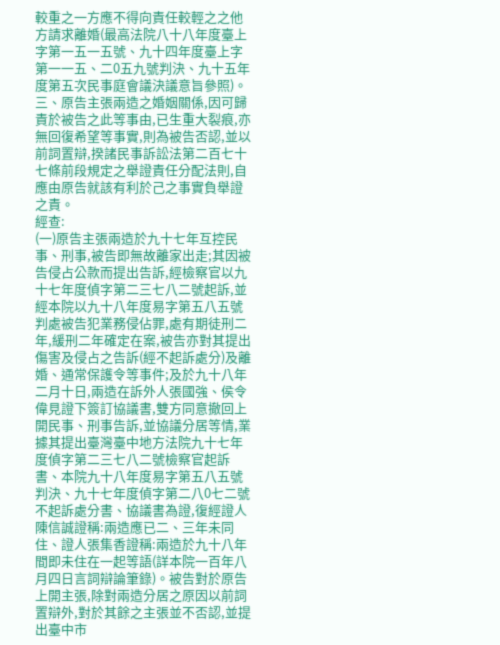較重之一方應不得向責任較輕之之他方請求離婚(最高法院八十八年度臺上字第一五一五號、九十四年度臺上字第一一五、二0五九號判決、九十五年度第五次民事庭會議決議意旨參照)。
三、原告主張兩造之婚姻關係,因可歸責於被告之此等事由,已生重大裂痕,亦無回復希望等事實,則為被告否認,並以前詞置辯,揆諸民事訴訟法第二百七十七條前段規定之舉證責任分配法則,自應由原告就該有利於己之事實負舉證之責。
經查:
(一)原告主張兩造於九十七年互控民事、刑事,被告即無故離家出走;其因被告侵占公款而提出告訴,經檢察官以九十七年度偵字第二三七八二號起訴,並經本院以九十八年度易字第五八五號判處被告犯業務侵佔罪,處有期徒刑二年,緩刑二年確定在案,被告亦對其提出傷害及侵占之告訴(經不起訴處分)及離婚、通常保護令等事件;及於九十八年二月十日,兩造在訴外人張國強、侯令偉見證下簽訂協議書,雙方同意撤回上開民事、刑事告訴,並協議分居等情,業據其提出臺灣臺中地方法院九十七年度偵字第二三七八二號檢察官起訴書、本院九十八年度易字第五八五號判決、九十七年度偵字第二八0七二號不起訴處分書、協議書為證,復經證人陳信誠證稱:兩造應已二、三年未同住、證人張集香證稱:兩造於九十八年間即未住在一起等語(詳本院一百年八月四日言詞辯論筆錄)。被告對於原告上開主張,除對兩造分居之原因以前詞置辯外,對於其餘之主張並不否認,並提出臺中市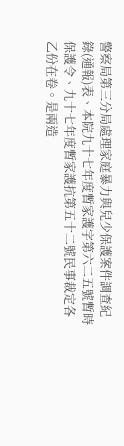警察局第三分局處理家庭暴力與兒少保護案件調查紀錄(通報)表、本院九十七年度暫家護字第六二五號暫時保護令、九十七年度暫家護抗第五十二號民事裁定各乙份在卷。是兩造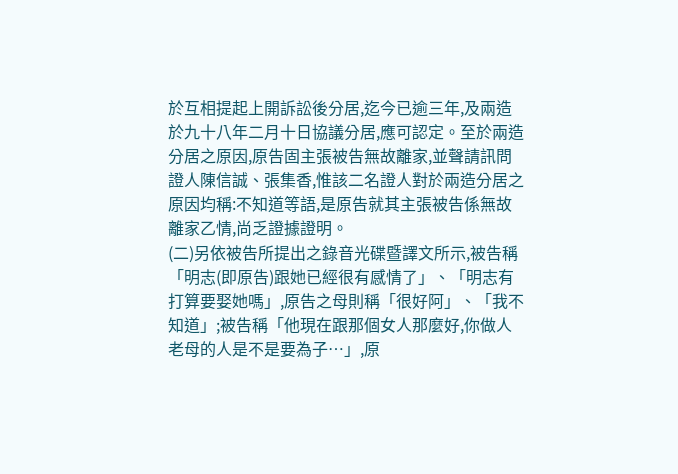於互相提起上開訴訟後分居,迄今已逾三年,及兩造於九十八年二月十日協議分居,應可認定。至於兩造分居之原因,原告固主張被告無故離家,並聲請訊問證人陳信誠、張集香,惟該二名證人對於兩造分居之原因均稱:不知道等語,是原告就其主張被告係無故離家乙情,尚乏證據證明。
(二)另依被告所提出之錄音光碟暨譯文所示,被告稱「明志(即原告)跟她已經很有感情了」、「明志有打算要娶她嗎」,原告之母則稱「很好阿」、「我不知道」;被告稱「他現在跟那個女人那麼好,你做人老母的人是不是要為子…」,原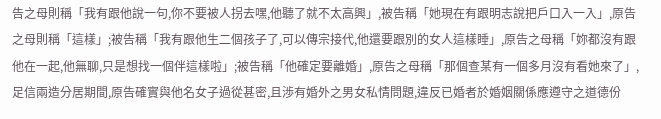告之母則稱「我有跟他說一句,你不要被人拐去嘿,他聽了就不太高興」,被告稱「她現在有跟明志說把戶口入一入」,原告之母則稱「這樣」;被告稱「我有跟他生二個孩子了,可以傳宗接代,他還要跟別的女人這樣睡」,原告之母稱「妳都沒有跟他在一起,他無聊,只是想找一個伴這樣啦」;被告稱「他確定要離婚」,原告之母稱「那個查某有一個多月沒有看她來了」,足信兩造分居期間,原告確實與他名女子過從甚密,且渉有婚外之男女私情問題,違反已婚者於婚姻關係應遵守之道德份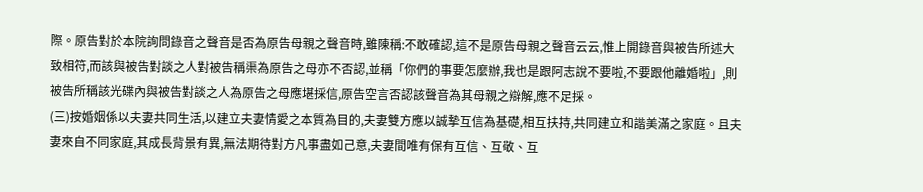際。原告對於本院詢問錄音之聲音是否為原告母親之聲音時,雖陳稱:不敢確認,這不是原告母親之聲音云云,惟上開錄音與被告所述大致相符,而該與被告對談之人對被告稱渠為原告之母亦不否認,並稱「你們的事要怎麼辦,我也是跟阿志說不要啦,不要跟他離婚啦」,則被告所稱該光碟內與被告對談之人為原告之母應堪採信,原告空言否認該聲音為其母親之辯解,應不足採。
(三)按婚姻係以夫妻共同生活,以建立夫妻情愛之本質為目的,夫妻雙方應以誠摯互信為基礎,相互扶持,共同建立和諧美滿之家庭。且夫妻來自不同家庭,其成長背景有異,無法期待對方凡事盡如己意,夫妻間唯有保有互信、互敬、互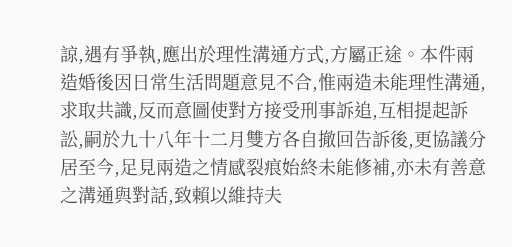諒,遇有爭執,應出於理性溝通方式,方屬正途。本件兩造婚後因日常生活問題意見不合,惟兩造未能理性溝通,求取共識,反而意圖使對方接受刑事訴追,互相提起訴訟,嗣於九十八年十二月雙方各自撤回告訴後,更協議分居至今,足見兩造之情感裂痕始終未能修補,亦未有善意之溝通與對話,致賴以維持夫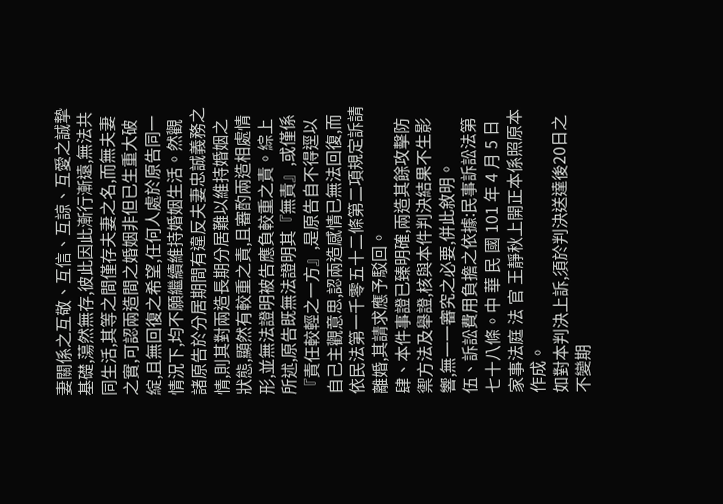妻關係之互敬、互信、互諒、互愛之誠摯基礎,蕩然無存,彼此因此漸行漸遠,無法共同生活,其等之間僅存夫妻之名,而無夫妻之實,可認兩造間之婚姻非但已生重大破綻,且無回復之希望,任何人處於原告同一情況下,均不願繼續維持婚姻生活。然觀諸原告於分居期間有違反夫妻忠誠義務之情,則其對兩造長期分居難以維持婚姻之狀態,顯然有較重之責,且審酌兩造相處情形,並無法證明被告應負較重之責。綜上所述,原告既無法證明其『無責』,或僅係『責任較輕之一方』,是原告自不得逕以自己主觀意思,認兩造感情已無法回復,而依民法第一千零五十二條第二項規定訴請離婚,其請求應予駁回。
肆、本件事證已臻明確,兩造其餘攻擊防禦方法及舉證,核與本件判決結果不生影響,無一一審究之必要,併此敘明。
伍、訴訟費用負擔之依據:民事訴訟法第七十八條。中 華 民 國 101 年 4 月 5 日
家事法庭 法 官 王靜秋上開正本係照原本作成。
如對本判決上訴,須於判決送達後20日之不變期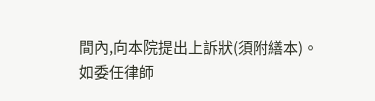間內,向本院提出上訴狀(須附繕本)。
如委任律師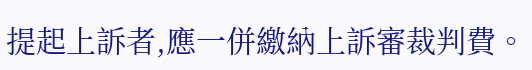提起上訴者,應一併繳納上訴審裁判費。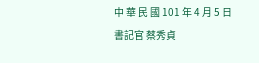中 華 民 國 101 年 4 月 5 日
書記官 蔡秀貞